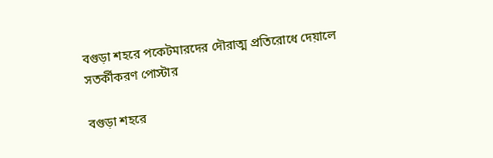বগুড়া শহরে পকেটমারদের দৌরাত্ম প্রতিরোধে দেয়ালে সতর্কীকরণ পোস্টার

বগুড়া শহরে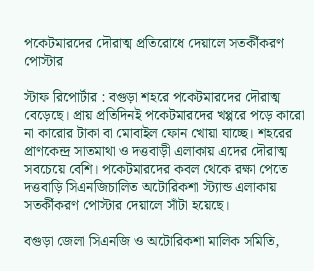পকেটমারদের দৌরাত্ম প্রতিরোধে দেয়ালে সতর্কীকরণ পোস্টার

স্টাফ রিপোর্টার : বগুড়া শহরে পকেটমারদের দৌরাত্ম বেড়েছে। প্রায় প্রতিদিনই পকেটমারদের খপ্পরে পড়ে কারো না কারোর টাকা বা মোবাইল ফোন খোয়া যাচ্ছে। শহরের প্রাণকেন্দ্র সাতমাথা ও দত্তবাড়ী এলাকায় এদের দৌরাত্ম সবচেয়ে বেশি। পকেটমারদের কবল থেকে রক্ষা পেতে দত্তবাড়ি সিএনজিচালিত অটোরিকশা স্ট্যান্ড এলাকায় সতর্কীকরণ পোস্টার দেয়ালে সাঁটা হয়েছে।

বগুড়া জেলা সিএনজি ও অটোরিকশা মালিক সমিতি,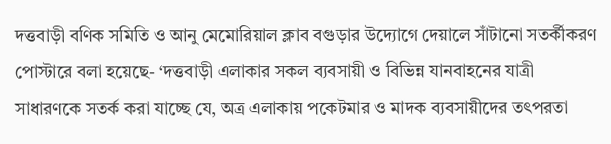দত্তবাড়ী বণিক সমিতি ও আনু মেমোরিয়াল ক্লাব বগুড়ার উদ্যোগে দেয়ালে সাঁটানো সতর্কীকরণ পোস্টারে বলা হয়েছে- ‘দত্তবাড়ী এলাকার সকল ব্যবসায়ী ও বিভিন্ন যানবাহনের যাত্রী সাধারণকে সতর্ক করা যাচ্ছে যে, অত্র এলাকায় পকেটমার ও মাদক ব্যবসায়ীদের তৎপরতা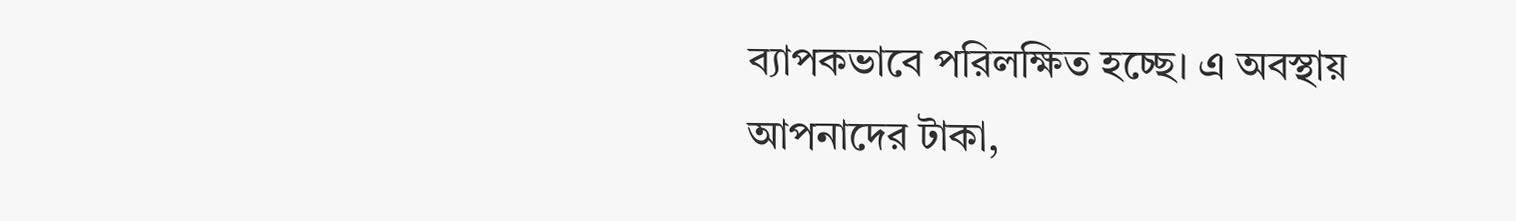ব্যাপকভাবে পরিলক্ষিত হচ্ছে। এ অবস্থায় আপনাদের টাকা,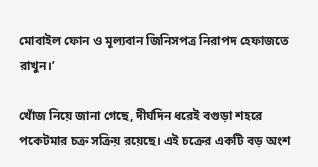মোবাইল ফোন ও মূল্যবান জিনিসপত্র নিরাপদ হেফাজতে রাখুন।’

খোঁজ নিয়ে জানা গেছে, দীর্ঘদিন ধরেই বগুড়া শহরে পকেটমার চক্র সক্রিয় রয়েছে। এই চক্রের একটি বড় অংশ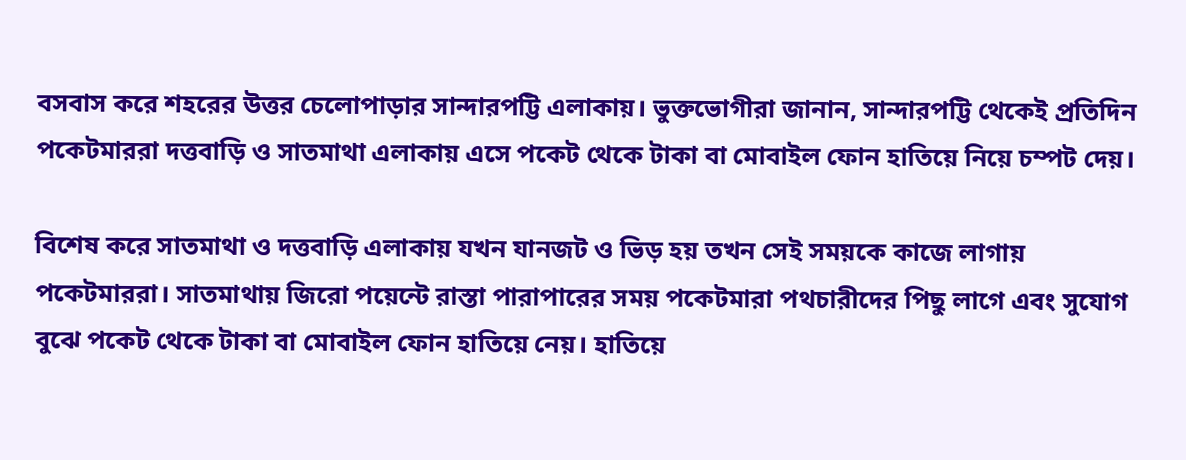বসবাস করে শহরের উত্তর চেলোপাড়ার সান্দারপট্টি এলাকায়। ভুক্তভোগীরা জানান, সান্দারপট্টি থেকেই প্রতিদিন পকেটমাররা দত্তবাড়ি ও সাতমাথা এলাকায় এসে পকেট থেকে টাকা বা মোবাইল ফোন হাতিয়ে নিয়ে চম্পট দেয়।

বিশেষ করে সাতমাথা ও দত্তবাড়ি এলাকায় যখন যানজট ও ভিড় হয় তখন সেই সময়কে কাজে লাগায় পকেটমাররা। সাতমাথায় জিরো পয়েন্টে রাস্তা পারাপারের সময় পকেটমারা পথচারীদের পিছু লাগে এবং সুযোগ বুঝে পকেট থেকে টাকা বা মোবাইল ফোন হাতিয়ে নেয়। হাতিয়ে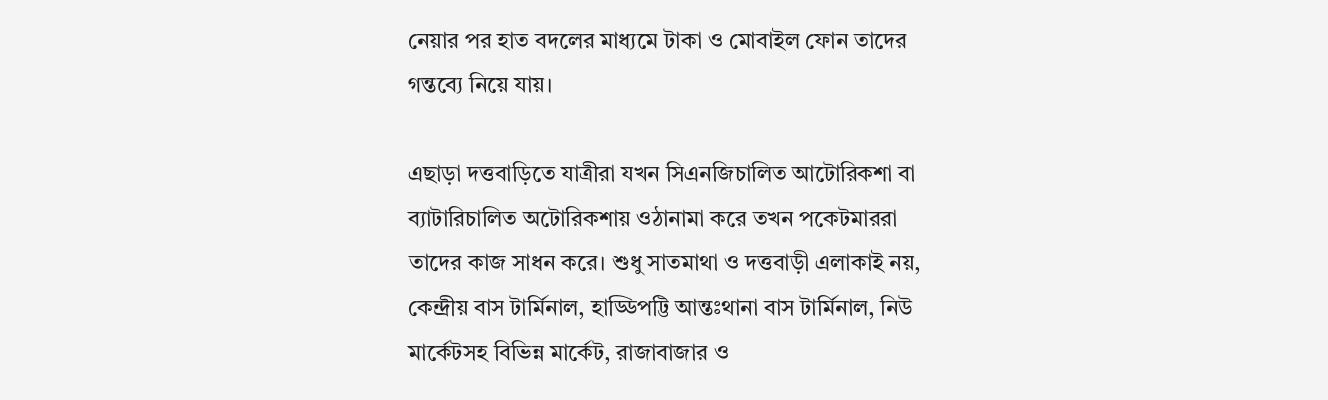নেয়ার পর হাত বদলের মাধ্যমে টাকা ও মোবাইল ফোন তাদের গন্তব্যে নিয়ে যায়।

এছাড়া দত্তবাড়িতে যাত্রীরা যখন সিএনজিচালিত আটোরিকশা বা ব্যাটারিচালিত অটোরিকশায় ওঠানামা করে তখন পকেটমাররা তাদের কাজ সাধন করে। শুধু সাতমাথা ও দত্তবাড়ী এলাকাই নয়, কেন্দ্রীয় বাস টার্মিনাল, হাড্ডিপট্টি আন্তঃথানা বাস টার্মিনাল, নিউ মার্কেটসহ বিভিন্ন মার্কেট, রাজাবাজার ও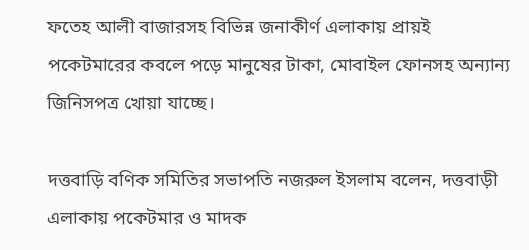ফতেহ আলী বাজারসহ বিভিন্ন জনাকীর্ণ এলাকায় প্রায়ই পকেটমারের কবলে পড়ে মানুষের টাকা, মোবাইল ফোনসহ অন্যান্য জিনিসপত্র খোয়া যাচ্ছে।

দত্তবাড়ি বণিক সমিতির সভাপতি নজরুল ইসলাম বলেন, দত্তবাড়ী এলাকায় পকেটমার ও মাদক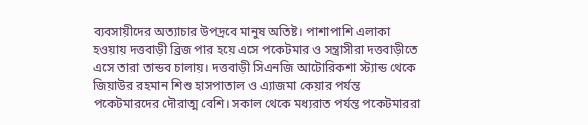ব্যবসায়ীদের অত্যাচার উপদ্রবে মানুষ অতিষ্ট। পাশাপাশি এলাকা হওয়ায় দত্তবাড়ী ব্রিজ পার হয়ে এসে পকেটমার ও সন্ত্রাসীরা দত্তবাড়ীতে এসে তারা তান্ডব চালায়। দত্তবাড়ী সিএনজি আটোরিকশা স্ট্যান্ড থেকে জিয়াউর রহমান শিশু হাসপাতাল ও এ্যাজমা কেয়ার পর্যন্ত পকেটমারদের দৌরাত্ম বেশি। সকাল থেকে মধ্যরাত পর্যন্ত পকেটমাররা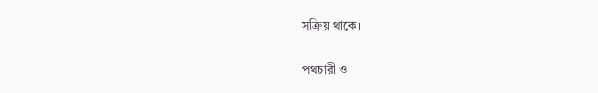সক্রিয় থাকে।

পথচারী ও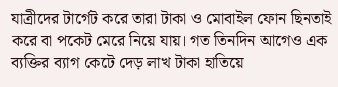যাত্রীদের টার্গেট করে তারা টাকা ও মোবাইল ফোন ছিনতাই করে বা পকেট মেরে নিয়ে যায়। গত তিনদিন আগেও এক ব্যক্তির ব্যাগ কেটে দেড় লাখ টাকা হাতিয়ে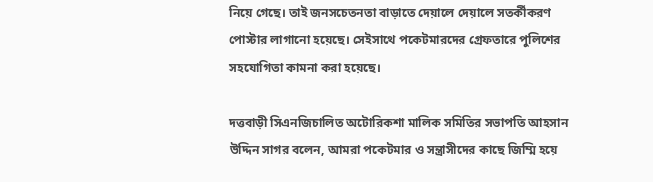নিয়ে গেছে। তাই জনসচেতনতা বাড়াতে দেয়ালে দেয়ালে সতর্কীকরণ পোস্টার লাগানো হয়েছে। সেইসাথে পকেটমারদের গ্রেফতারে পুলিশের সহযোগিতা কামনা করা হয়েছে।

দত্তবাড়ী সিএনজিচালিত অটোরিকশা মালিক সমিতির সভাপতি আহসান উদ্দিন সাগর বলেন, আমরা পকেটমার ও সন্ত্রাসীদের কাছে জিম্মি হয়ে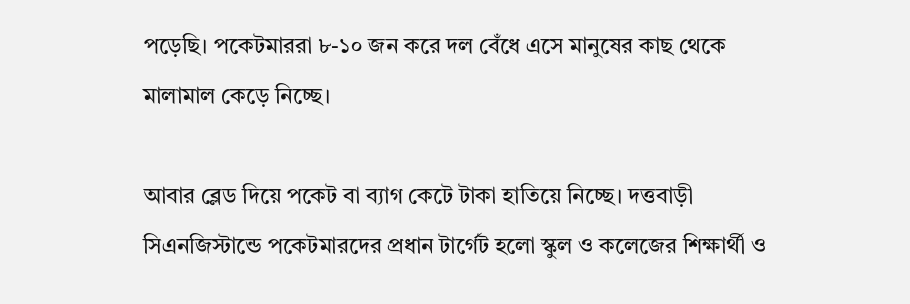পড়েছি। পকেটমাররা ৮-১০ জন করে দল বেঁধে এসে মানুষের কাছ থেকে মালামাল কেড়ে নিচ্ছে।

আবার ব্লেড দিয়ে পকেট বা ব্যাগ কেটে টাকা হাতিয়ে নিচ্ছে। দত্তবাড়ী সিএনজিস্টান্ডে পকেটমারদের প্রধান টার্গেট হলো স্কুল ও কলেজের শিক্ষার্থী ও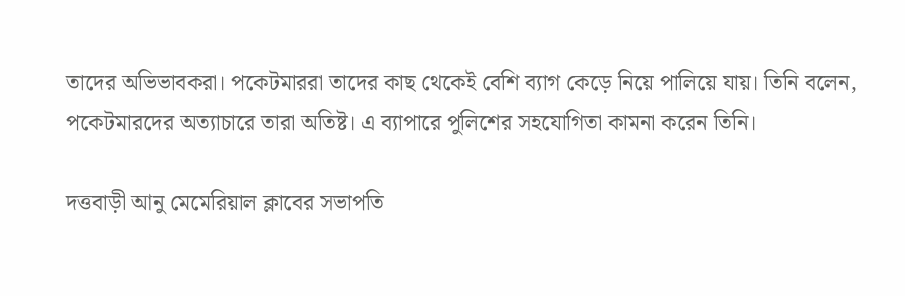তাদের অভিভাবকরা। পকেটমাররা তাদের কাছ থেকেই বেশি ব্যাগ কেড়ে নিয়ে পালিয়ে যায়। তিনি বলেন, পকেটমারদের অত্যাচারে তারা অতিষ্ট। এ ব্যাপারে পুলিশের সহযোগিতা কামনা করেন তিনি।

দত্তবাড়ী আনু মেমেরিয়াল ক্লাবের সভাপতি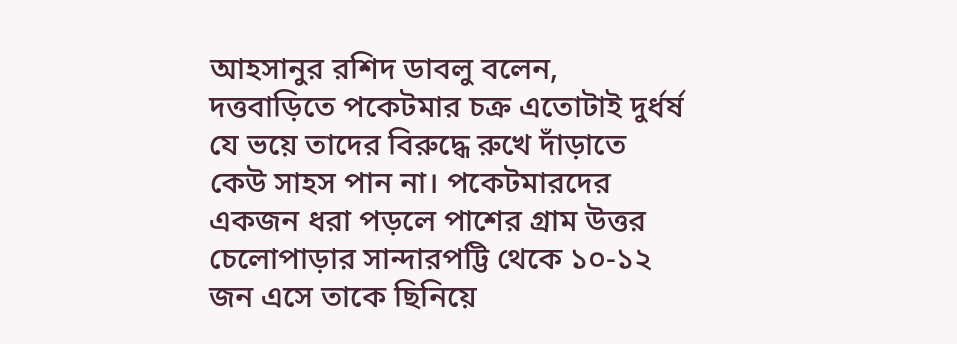আহসানুর রশিদ ডাবলু বলেন, দত্তবাড়িতে পকেটমার চক্র এতোটাই দুর্ধর্ষ যে ভয়ে তাদের বিরুদ্ধে রুখে দাঁড়াতে কেউ সাহস পান না। পকেটমারদের একজন ধরা পড়লে পাশের গ্রাম উত্তর চেলোপাড়ার সান্দারপট্টি থেকে ১০-১২ জন এসে তাকে ছিনিয়ে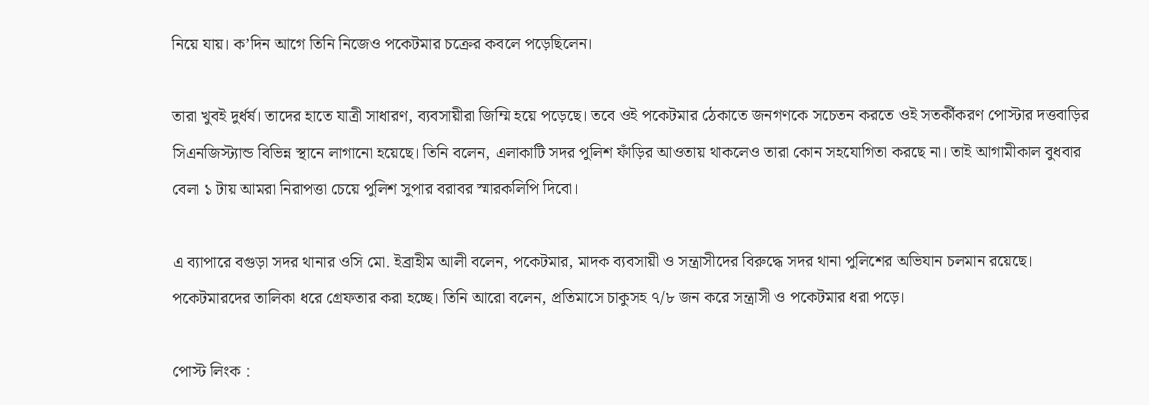নিয়ে যায়। ক’দিন আগে তিনি নিজেও পকেটমার চক্রের কবলে পড়েছিলেন।

তারা খুবই দুর্ধর্ষ। তাদের হাতে যাত্রী সাধারণ, ব্যবসায়ীরা জিম্মি হয়ে পড়েছে। তবে ওই পকেটমার ঠেকাতে জনগণকে সচেতন করতে ওই সতর্কীকরণ পোস্টার দত্তবাড়ির সিএনজিস্ট্যান্ড বিভিন্ন স্থানে লাগানো হয়েছে। তিনি বলেন, এলাকাটি সদর পুলিশ ফাঁড়ির আওতায় থাকলেও তারা কোন সহযোগিতা করছে না। তাই আগামীকাল বুধবার বেলা ১ টায় আমরা নিরাপত্তা চেয়ে পুলিশ সুপার বরাবর স্মারকলিপি দিবো।

এ ব্যাপারে বগুড়া সদর থানার ওসি মো. ইব্রাহীম আলী বলেন, পকেটমার, মাদক ব্যবসায়ী ও সন্ত্রাসীদের বিরুদ্ধে সদর থানা পুলিশের অভিযান চলমান রয়েছে। পকেটমারদের তালিকা ধরে গ্রেফতার করা হচ্ছে। তিনি আরো বলেন, প্রতিমাসে চাকুসহ ৭/৮ জন করে সন্ত্রাসী ও পকেটমার ধরা পড়ে।

পোস্ট লিংক :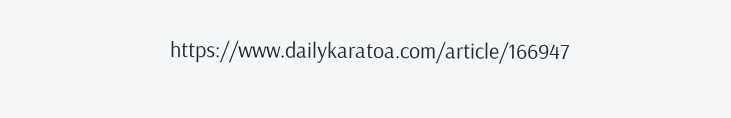https://www.dailykaratoa.com/article/166947